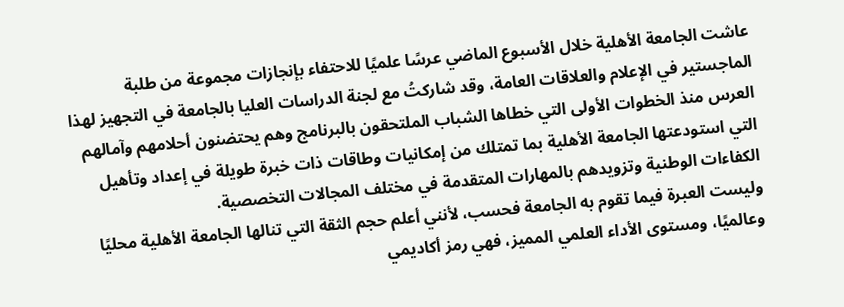عاشت الجامعة الأهلية خلال الأسبوع الماضي عرسًا علميًا للاحتفاء بإنجازات مجموعة من طلبة الماجستير في الإعلام والعلاقات العامة، وقد شاركتُ مع لجنة الدراسات العليا بالجامعة في التجهيز لهذا العرس منذ الخطوات الأولى التي خطاها الشباب الملتحقون بالبرنامج وهم يحتضنون أحلامهم وآمالهم التي استودعتها الجامعة الأهلية بما تمتلك من إمكانيات وطاقات ذات خبرة طويلة في إعداد وتأهيل الكفاءات الوطنية وتزويدهم بالمهارات المتقدمة في مختلف المجالات التخصصية.
وليست العبرة فيما تقوم به الجامعة فحسب، لأنني أعلم حجم الثقة التي تنالها الجامعة الأهلية محليًا وعالميًا، ومستوى الأداء العلمي المميز، فهي رمز أكاديمي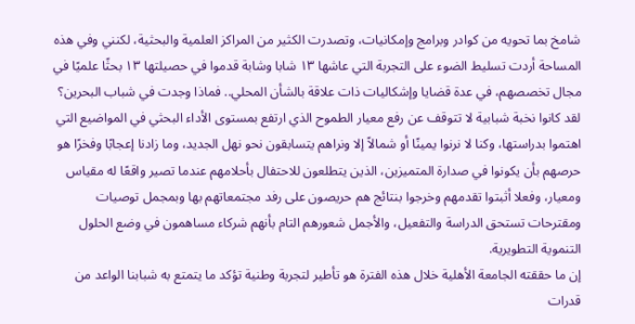شامخ بما تحويه من كوادر وبرامج وإمكانيات، وتصدرت الكثير من المراكز العلمية والبحثية، لكنني وفي هذه المساحة أردت تسليط الضوء على التجربة التي عاشها ١٣ شابا وشابة قدموا في حصيلتها ١٣ بحثًا علميًا في مجال تخصصهم، في عدة قضايا وإشكاليات ذات علاقة بالشأن المحلي.. فماذا وجدت في شباب البحرين؟
لقد كانوا نخبة شبابية لا تتوقف عن رفع معيار الطموح الذي ارتفع بمستوى الأداء البحثي في المواضيع التي اهتموا بدراستها، وكنا لا نرنوا يمينًا أو شمالاً إلا ونراهم يتسابقون نحو نهل الجديد، وما زادنا إعجابًا وفخرًا هو حرصهم بأن يكونوا في صدارة المتميزين، الذين يتطلعون للاحتفال بأحلامهم عندما تصير واقعًا له مقياس ومعيار، وفعلا أثبتوا تقدمهم وخرجوا بنتائج هم حريصون على رفد مجتمعاتهم بها وبمجمل توصيات ومقترحات تستحق الدراسة والتفعيل، والأجمل شعورهم التام بأنهم شركاء مساهمون في وضع الحلول التنموية التطويرية.
إن ما حققته الجامعة الأهلية خلال هذه الفترة هو تأطير لتجربة وطنية تؤكد ما يتمتع به شبابنا الواعد من قدرات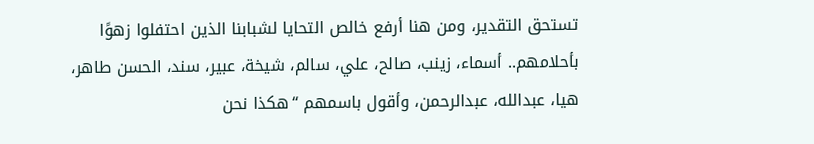تستحق التقدير، ومن هنا أرفع خالص التحايا لشبابنا الذين احتفلوا زهوًا بأحلامهم.. أسماء، زينب، صالح، علي، سالم، شيخة، عبير، سند، الحسن طاهر، هيا، عبدالله، عبدالرحمن، وأقول باسمهم “هكذا نحن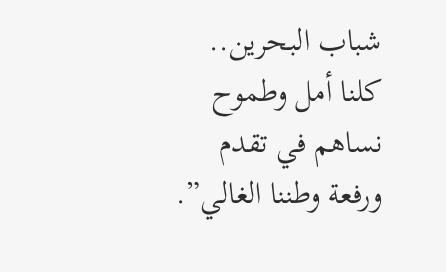شباب البحرين.. كلنا أمل وطموح نساهم في تقدم ورفعة وطننا الغالي”.